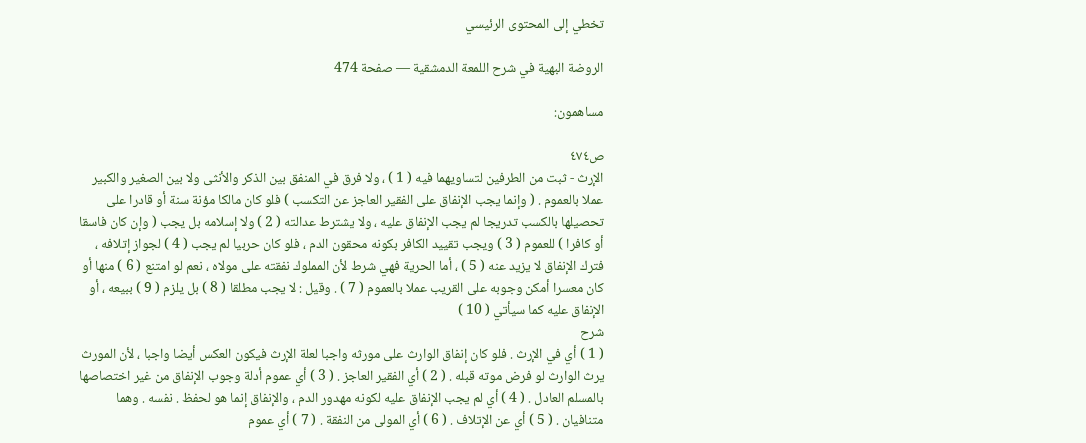تخطي إلى المحتوى الرئيسي

الروضة البهية في شرح اللمعة الدمشقية — صفحة 474

مساهمون:

ص٤٧٤
الإرث - ثبت من الطرفين لتساويهما فيه ( 1 ) ، ولا فرق في المنفق بين الذكر والأنثى ولا بين الصغير والكبير عملا بالعموم . ( وإنما يجب الإنفاق على الفقير العاجز عن التكسب ) فلو كان مالكا مؤنة سنة أو قادرا على تحصيلها بالكسب تدريجا لم يجب الإنفاق عليه ، ولا يشترط عدالته ( 2 ) ولا إسلامه بل يجب ( وإن كان فاسقا أو كافرا ) للعموم ( 3 ) ويجب تقييد الكافر بكونه محقون الدم ، فلو كان حربيا لم يجب ( 4 ) لجواز إتلافه ، فترك الإنفاق لا يزيد عنه ( 5 ) ، أما الحرية فهي شرط لأن المملوك نفقته على مولاه ، نعم لو امتنع ( 6 ) منها أو كان معسرا أمكن وجوبه على القريب عملا بالعموم ( 7 ) . وقيل : لا يجب مطلقا ( 8 ) بل يلزم ( 9 ) ببيعه ، أو الإنفاق عليه كما سيأتي ( 10 )
شرح
( 1 ) أي في الإرث . فلو كان إنفاق الوارث على مورثه واجبا لعلة الإرث فيكون العكس أيضا واجبا ، لأن المورث يرث الوارث لو فرض موته قبله . ( 2 ) أي الفقير العاجز . ( 3 ) أي عموم أدلة وجوب الإنفاق من غير اختصاصها بالمسلم العادل . ( 4 ) أي لم يجب الإنفاق عليه لكونه مهدور الدم ، والإنفاق إنما هو لحفظ . نفسه . وهما متنافيان . ( 5 ) أي عن الإتلاف . ( 6 ) أي المولى من النفقة . ( 7 ) أي عموم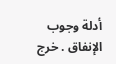أدلة وجوب الإنفاق . خرج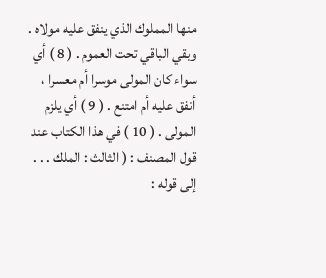منها المملوك الذي ينفق عليه مولاه . وبقي الباقي تحت العموم . ( 8 ) أي سواء كان المولى موسرا أم معسرا ، أنفق عليه أم امتنع . ( 9 ) أي يلزم المولى . ( 10 ) في هذا الكتاب عند قول المصنف : ( الثالث : الملك . . . إلى قوله :